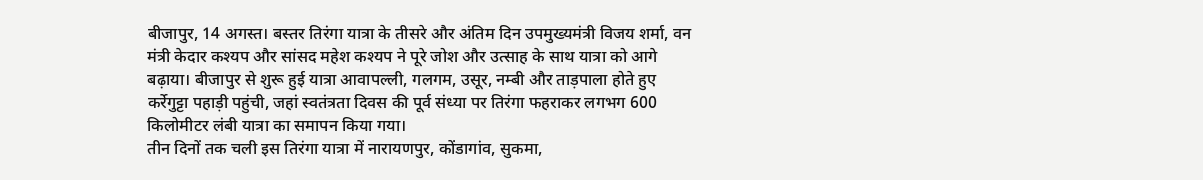बीजापुर, 14 अगस्त। बस्तर तिरंगा यात्रा के तीसरे और अंतिम दिन उपमुख्यमंत्री विजय शर्मा, वन मंत्री केदार कश्यप और सांसद महेश कश्यप ने पूरे जोश और उत्साह के साथ यात्रा को आगे बढ़ाया। बीजापुर से शुरू हुई यात्रा आवापल्ली, गलगम, उसूर, नम्बी और ताड़पाला होते हुए कर्रेगुट्टा पहाड़ी पहुंची, जहां स्वतंत्रता दिवस की पूर्व संध्या पर तिरंगा फहराकर लगभग 600 किलोमीटर लंबी यात्रा का समापन किया गया।
तीन दिनों तक चली इस तिरंगा यात्रा में नारायणपुर, कोंडागांव, सुकमा,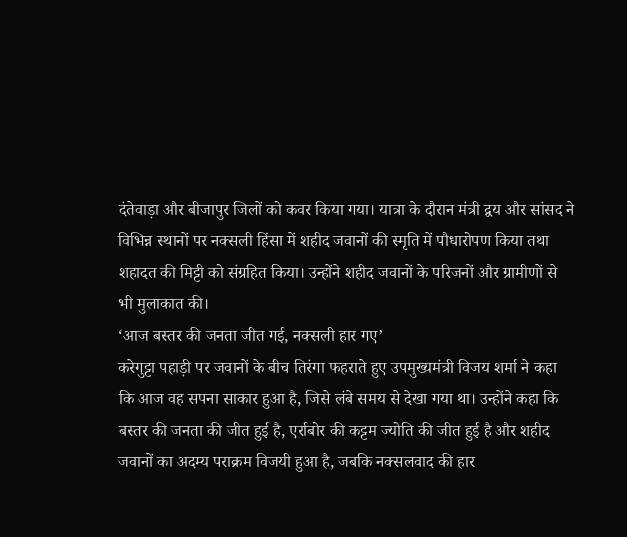दंतेवाड़ा और बीजापुर जिलों को कवर किया गया। यात्रा के दौरान मंत्री द्वय और सांसद ने विभिन्न स्थानों पर नक्सली हिंसा में शहीद जवानों की स्मृति में पौधारोपण किया तथा शहादत की मिट्टी को संग्रहित किया। उन्होंने शहीद जवानों के परिजनों और ग्रामीणों से भी मुलाकात की।
‘आज बस्तर की जनता जीत गई, नक्सली हार गए’
करेगुट्टा पहाड़ी पर जवानों के बीच तिरंगा फहराते हुए उपमुख्यमंत्री विजय शर्मा ने कहा कि आज वह सपना साकार हुआ है, जिसे लंबे समय से देखा गया था। उन्होंने कहा कि बस्तर की जनता की जीत हुई है, एर्राबोर की कट्टम ज्योति की जीत हुई है और शहीद जवानों का अदम्य पराक्रम विजयी हुआ है, जबकि नक्सलवाद की हार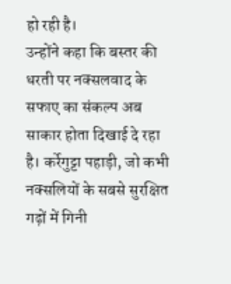हो रही है।
उन्होंने कहा कि बस्तर की धरती पर नक्सलवाद के सफाए का संकल्प अब साकार होता दिखाई दे रहा है। कर्रेगुट्टा पहाड़ी, जो कभी नक्सलियों के सबसे सुरक्षित गढ़ों में गिनी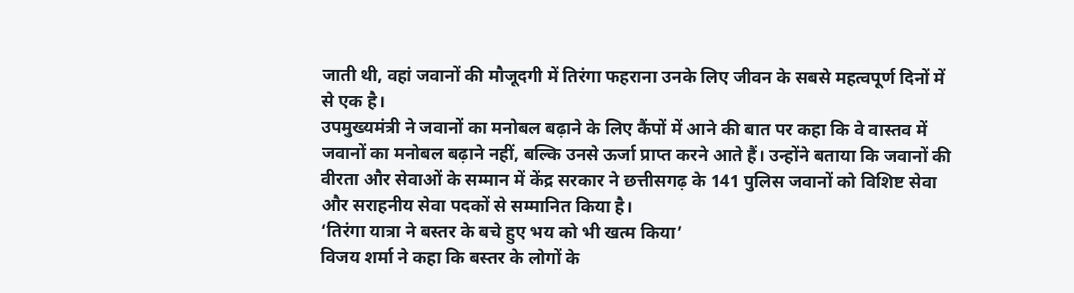जाती थी, वहां जवानों की मौजूदगी में तिरंगा फहराना उनके लिए जीवन के सबसे महत्वपूर्ण दिनों में से एक है।
उपमुख्यमंत्री ने जवानों का मनोबल बढ़ाने के लिए कैंपों में आने की बात पर कहा कि वे वास्तव में जवानों का मनोबल बढ़ाने नहीं, बल्कि उनसे ऊर्जा प्राप्त करने आते हैं। उन्होंने बताया कि जवानों की वीरता और सेवाओं के सम्मान में केंद्र सरकार ने छत्तीसगढ़ के 141 पुलिस जवानों को विशिष्ट सेवा और सराहनीय सेवा पदकों से सम्मानित किया है।
‘तिरंगा यात्रा ने बस्तर के बचे हुए भय को भी खत्म किया’
विजय शर्मा ने कहा कि बस्तर के लोगों के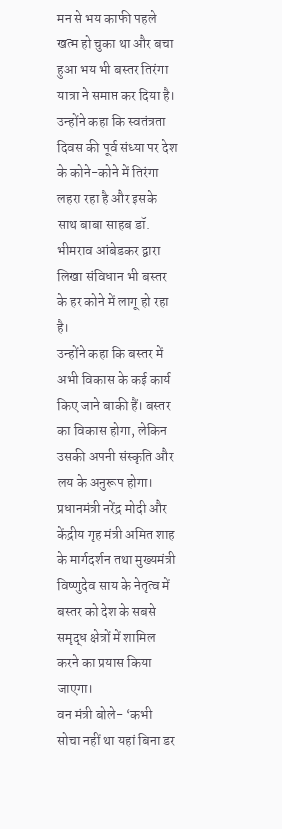मन से भय काफी पहले खत्म हो चुका था और बचा हुआ भय भी बस्तर तिरंगा यात्रा ने समाप्त कर दिया है। उन्होंने कहा कि स्वतंत्रता दिवस की पूर्व संध्या पर देश के कोने-कोने में तिरंगा लहरा रहा है और इसके साथ बाबा साहब डॉ. भीमराव आंबेडकर द्वारा लिखा संविधान भी बस्तर के हर कोने में लागू हो रहा है।
उन्होंने कहा कि बस्तर में अभी विकास के कई कार्य किए जाने बाकी हैं। बस्तर का विकास होगा, लेकिन उसकी अपनी संस्कृति और लय के अनुरूप होगा। प्रधानमंत्री नरेंद्र मोदी और केंद्रीय गृह मंत्री अमित शाह के मार्गदर्शन तथा मुख्यमंत्री विष्णुदेव साय के नेतृत्व में बस्तर को देश के सबसे समृद्ध क्षेत्रों में शामिल करने का प्रयास किया जाएगा।
वन मंत्री बोले- ‘कभी सोचा नहीं था यहां बिना डर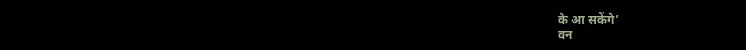के आ सकेंगे’
वन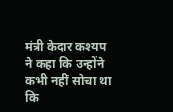मंत्री केदार कश्यप ने कहा कि उन्होंने कभी नहीं सोचा था कि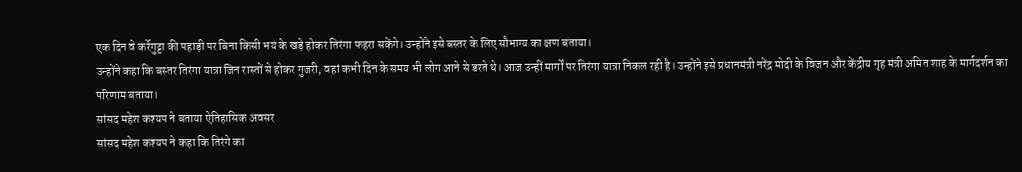एक दिन वे कर्रेगुट्टा की पहाड़ी पर बिना किसी भय के खड़े होकर तिरंगा फहरा सकेंगे। उन्होंने इसे बस्तर के लिए सौभाग्य का क्षण बताया।
उन्होंने कहा कि बस्तर तिरंगा यात्रा जिन रास्तों से होकर गुजरी, वहां कभी दिन के समय भी लोग आने से डरते थे। आज उन्हीं मार्गों पर तिरंगा यात्रा निकल रही है। उन्होंने इसे प्रधानमंत्री नरेंद्र मोदी के विजन और केंद्रीय गृह मंत्री अमित शाह के मार्गदर्शन का परिणाम बताया।
सांसद महेश कश्यप ने बताया ऐतिहासिक अवसर
सांसद महेश कश्यप ने कहा कि तिरंगे का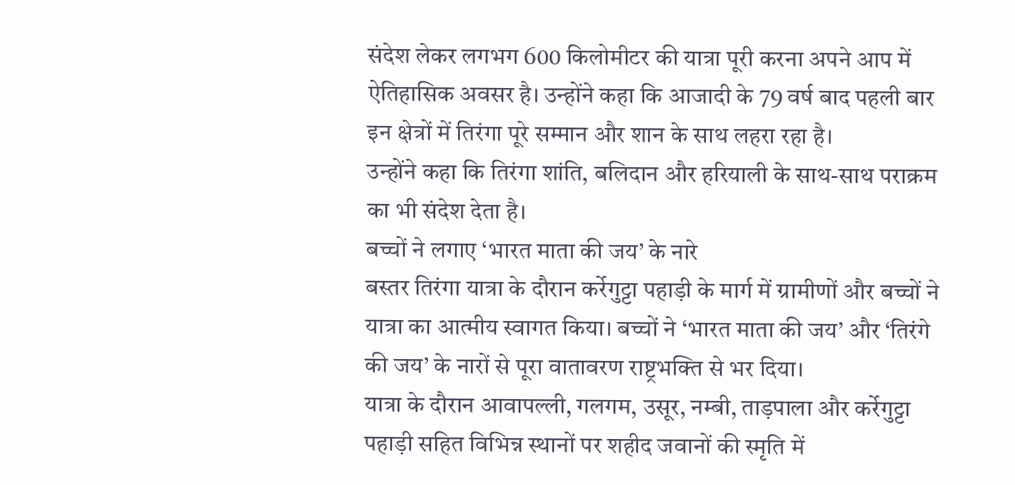संदेश लेकर लगभग 600 किलोमीटर की यात्रा पूरी करना अपने आप में ऐतिहासिक अवसर है। उन्होंने कहा कि आजादी के 79 वर्ष बाद पहली बार इन क्षेत्रों में तिरंगा पूरे सम्मान और शान के साथ लहरा रहा है।
उन्होंने कहा कि तिरंगा शांति, बलिदान और हरियाली के साथ-साथ पराक्रम का भी संदेश देता है।
बच्चों ने लगाए ‘भारत माता की जय’ के नारे
बस्तर तिरंगा यात्रा के दौरान कर्रेगुट्टा पहाड़ी के मार्ग में ग्रामीणों और बच्चों ने यात्रा का आत्मीय स्वागत किया। बच्चों ने ‘भारत माता की जय’ और ‘तिरंगे की जय’ के नारों से पूरा वातावरण राष्ट्रभक्ति से भर दिया।
यात्रा के दौरान आवापल्ली, गलगम, उसूर, नम्बी, ताड़पाला और कर्रेगुट्टा पहाड़ी सहित विभिन्न स्थानों पर शहीद जवानों की स्मृति में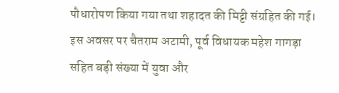पौधारोपण किया गया तथा शहादत की मिट्टी संग्रहित की गई।
इस अवसर पर चैतराम अटामी, पूर्व विधायक महेश गागड़ा सहित बड़ी संख्या में युवा और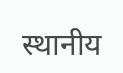स्थानीय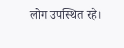लोग उपस्थित रहे।